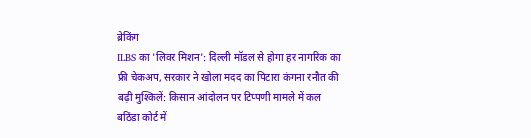ब्रेकिंग
ILBS का 'लिवर मिशन': दिल्ली मॉडल से होगा हर नागरिक का फ्री चेकअप, सरकार ने खोला मदद का पिटारा कंगना रनौत की बढ़ी मुश्किलें: किसान आंदोलन पर टिप्पणी मामले में कल बठिंडा कोर्ट में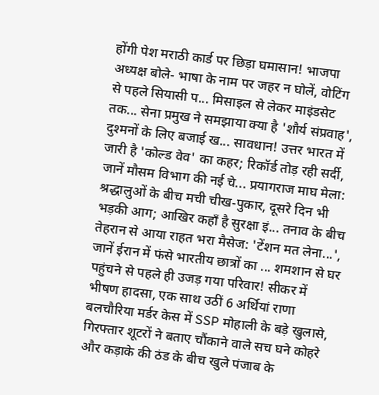होंगी पेश मराठी कार्ड पर छिड़ा घमासान! भाजपा अध्यक्ष बोले- भाषा के नाम पर जहर न घोलें, वोटिंग से पहले सियासी प... मिसाइल से लेकर माइंडसेट तक... सेना प्रमुख ने समझाया क्या है 'शौर्य संप्रवाह', दुश्मनों के लिए बजाई ख... सावधान! उत्तर भारत में जारी है 'कोल्ड वेव' का कहर; रिकॉर्ड तोड़ रही सर्दी, जानें मौसम विभाग की नई चे... प्रयागराज माघ मेला: श्रद्धालुओं के बीच मची चीख-पुकार, दूसरे दिन भी भड़की आग; आखिर कहाँ है सुरक्षा इं... तनाव के बीच तेहरान से आया राहत भरा मैसेज: 'टेंशन मत लेना...', जानें ईरान में फंसे भारतीय छात्रों का ... शमशान से घर पहुंचने से पहले ही उजड़ गया परिवार! सीकर में भीषण हादसा, एक साथ उठीं 6 अर्थियां राणा बलचौरिया मर्डर केस में SSP मोहाली के बड़े खुलासे, गिरफ्तार शूटरों ने बताए चौंकाने वाले सच घने कोहरे और कड़ाके की ठंड के बीच खुले पंजाब के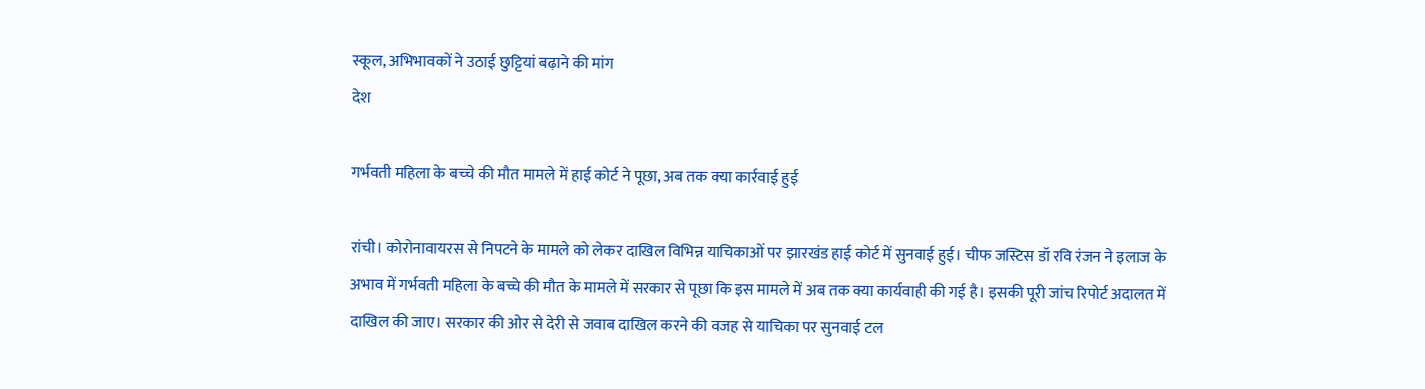स्कूल, अभिभावकों ने उठाई छुट्टियां बढ़ाने की मांग
देश

गर्भवती महिला के बच्‍चे की मौत मामले में हाई कोर्ट ने पूछा, अब तक क्‍या कार्रवाई हुई

रांची। कोरोनावायरस से निपटने के मामले को लेकर दाखिल विभिन्न याचिकाओं पर झारखंड हाई कोर्ट में सुनवाई हुई। चीफ जस्टिस डॉ रवि रंजन ने इलाज के अभाव में गर्भवती महिला के बच्चे की मौत के मामले में सरकार से पूछा कि इस मामले में अब तक क्या कार्यवाही की गई है। इसकी पूरी जांच रिपोर्ट अदालत में दाखिल की जाए। सरकार की ओर से देरी से जवाब दाखिल करने की वजह से याचिका पर सुनवाई टल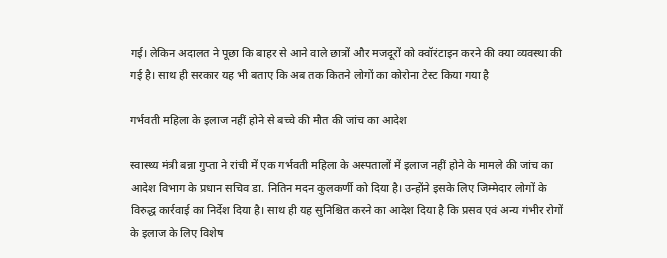गई। लेकिन अदालत ने पूछा कि बाहर से आने वाले छात्रों और मजदूरों को क्वॉरंटाइन करने की क्या व्यवस्था की गई है। साथ ही सरकार यह भी बताए कि अब तक कितने लोगों का कोरोना टेस्ट किया गया है

गर्भवती महिला के इलाज नहीं होने से बच्चे की मौत की जांच का आदेश

स्वास्थ्य मंत्री बन्ना गुप्ता ने रांची में एक गर्भवती महिला के अस्पतालों में इलाज नहीं होने के मामले की जांच का आदेश विभाग के प्रधान सचिव डा. नितिन मदन कुलकर्णी को दिया है। उन्होंने इसके लिए जिम्मेदार लोगों के विरुद्ध कार्रवाई का निर्देश दिया है। साथ ही यह सुनिश्चित करने का आदेश दिया है कि प्रसव एवं अन्य गंभीर रोगों के इलाज के लिए विशेष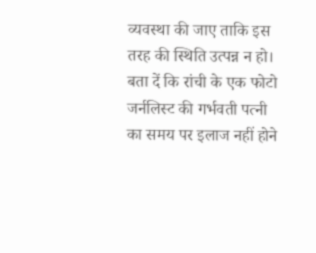व्यवस्था की जाए ताकि इस तरह की स्थिति उत्पन्न न हो। बता दें कि रांची के एक फोटो जर्नलिस्ट की गर्भवती पत्नी का समय पर इलाज नहीं होने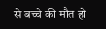से बच्चे की मौत हो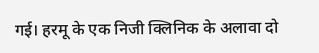गई। हरमू के एक निजी क्लिनिक के अलावा दो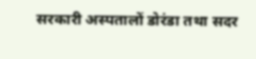सरकारी अस्पतालों डोरंडा तथा सदर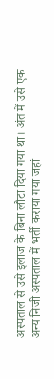अस्पताल से उसे इलाज के बिना लौटा दिया गया था। अंत में उसे एक अन्य निजी अस्पताल में भर्ती कराया गया जहां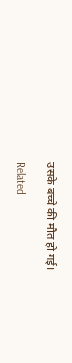उसके बच्चे की मौत हो गई।

Related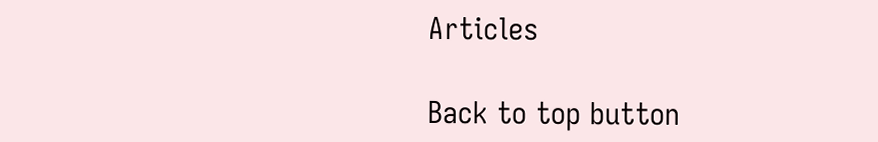Articles

Back to top button